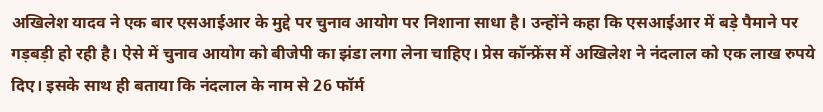अखिलेश यादव ने एक बार एसआईआर के मुद्दे पर चुनाव आयोग पर निशाना साधा है। उन्होंने कहा कि एसआईआर में बड़े पैमाने पर गड़बड़ी हो रही है। ऐसे में चुनाव आयोग को बीजेपी का झंडा लगा लेना चाहिए। प्रेस कॉन्फ्रेंस में अखिलेश ने नंदलाल को एक लाख रुपये दिए। इसके साथ ही बताया कि नंदलाल के नाम से 26 फॉर्म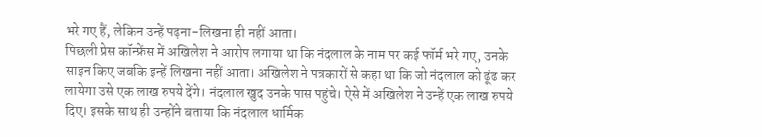भरे गए हैं, लेकिन उन्हें पढ़ना-लिखना ही नहीं आता।
पिछली प्रेस कॉन्फ्रेंस में अखिलेश ने आरोप लगाया था कि नंदलाल के नाम पर कई फॉर्म भरे गए, उनके साइन किए जबकि इन्हें लिखना नहीं आता। अखिलेश ने पत्रकारों से कहा था कि जो नंदलाल को ढूंढ कर लायेगा उसे एक लाख रुपये देंगे। नंदलाल खुद उनके पास पहुंचे। ऐसे में अखिलेश ने उन्हें एक लाख रुपये दिए। इसके साथ ही उन्होंने बताया कि नंदलाल धार्मिक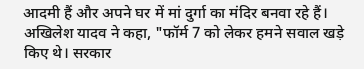आदमी हैं और अपने घर में मां दुर्गा का मंदिर बनवा रहे हैं।
अखिलेश यादव ने कहा, "फॉर्म 7 को लेकर हमने सवाल खड़े किए थे। सरकार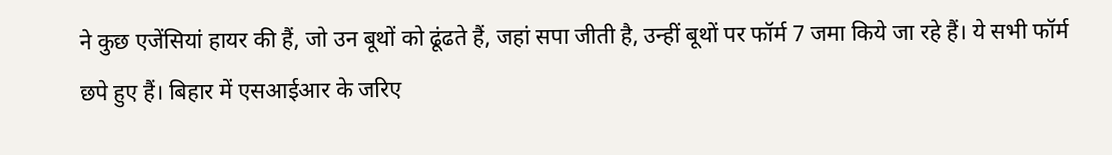ने कुछ एजेंसियां हायर की हैं, जो उन बूथों को ढूंढते हैं, जहां सपा जीती है, उन्हीं बूथों पर फॉर्म 7 जमा किये जा रहे हैं। ये सभी फॉर्म छपे हुए हैं। बिहार में एसआईआर के जरिए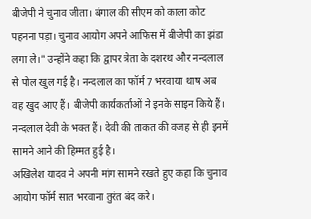बीजेपी ने चुनाव जीता। बंगाल की सीएम को काला कोट पहनना पड़ा। चुनाव आयोग अपने आफिस में बीजेपी का झंडा लगा ले।" उन्होंने कहा कि द्वापर त्रेता के दशरथ और नन्दलाल से पोल खुल गई है। नन्दलाल का फॉर्म 7 भरवाया थाष अब वह खुद आए हैं। बीजेपी कार्यकर्ताओं ने इनके साइन किये हैं। नन्दलाल देवी के भक्त हैं। देवी की ताकत की वजह से ही इनमें सामने आने की हिम्मत हुई है।
अखिलेश यादव ने अपनी मांग सामने रखते हुए कहा कि चुनाव आयोग फॉर्म सात भरवाना तुरंत बंद करे।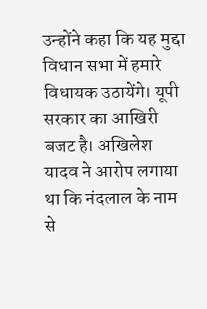उन्होंने कहा कि यह मुद्दा विधान सभा में हमारे विधायक उठायेंगे। यूपी सरकार का आखिरी बजट है। अखिलेश यादव ने आरोप लगाया था कि नंदलाल के नाम से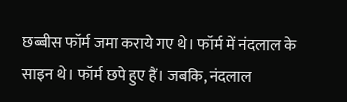छब्बीस फॉर्म जमा कराये गए थे। फॉर्म में नंदलाल के साइन थे। फॉर्म छपे हुए हैं। जबकि, नंदलाल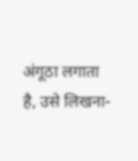अंगूठा लगाता है, उसे लिखना-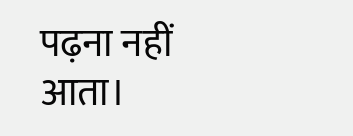पढ़ना नहीं आता।